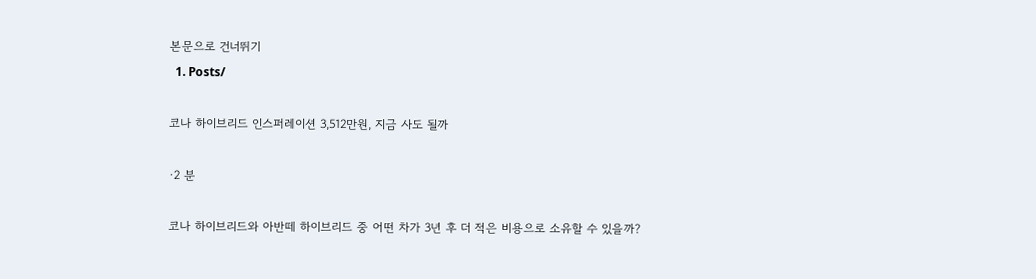본문으로 건너뛰기
  1. Posts/

코나 하이브리드 인스퍼레이션 3,512만원, 지금 사도 될까

·2 분

코나 하이브리드와 아반떼 하이브리드 중 어떤 차가 3년 후 더 적은 비용으로 소유할 수 있을까?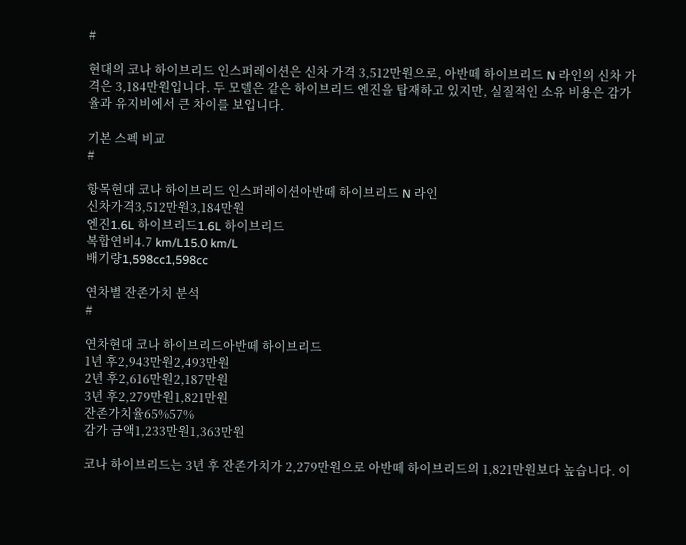#

현대의 코나 하이브리드 인스퍼레이션은 신차 가격 3,512만원으로, 아반떼 하이브리드 N 라인의 신차 가격은 3,184만원입니다. 두 모델은 같은 하이브리드 엔진을 탑재하고 있지만, 실질적인 소유 비용은 감가율과 유지비에서 큰 차이를 보입니다.

기본 스펙 비교
#

항목현대 코나 하이브리드 인스퍼레이션아반떼 하이브리드 N 라인
신차가격3,512만원3,184만원
엔진1.6L 하이브리드1.6L 하이브리드
복합연비4.7 km/L15.0 km/L
배기량1,598cc1,598cc

연차별 잔존가치 분석
#

연차현대 코나 하이브리드아반떼 하이브리드
1년 후2,943만원2,493만원
2년 후2,616만원2,187만원
3년 후2,279만원1,821만원
잔존가치율65%57%
감가 금액1,233만원1,363만원

코나 하이브리드는 3년 후 잔존가치가 2,279만원으로 아반떼 하이브리드의 1,821만원보다 높습니다. 이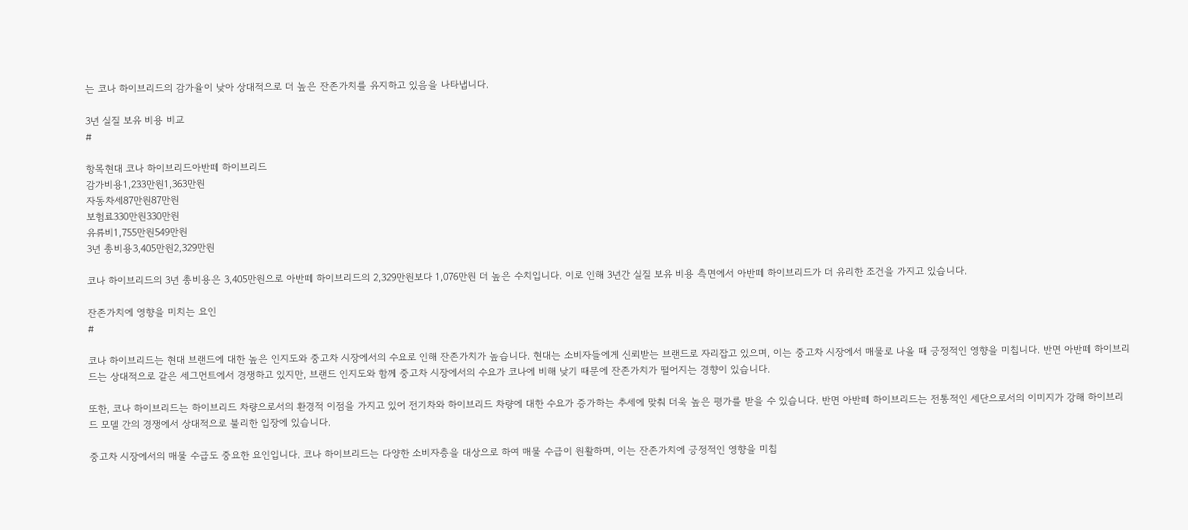는 코나 하이브리드의 감가율이 낮아 상대적으로 더 높은 잔존가치를 유지하고 있음을 나타냅니다.

3년 실질 보유 비용 비교
#

항목현대 코나 하이브리드아반떼 하이브리드
감가비용1,233만원1,363만원
자동차세87만원87만원
보험료330만원330만원
유류비1,755만원549만원
3년 총비용3,405만원2,329만원

코나 하이브리드의 3년 총비용은 3,405만원으로 아반떼 하이브리드의 2,329만원보다 1,076만원 더 높은 수치입니다. 이로 인해 3년간 실질 보유 비용 측면에서 아반떼 하이브리드가 더 유리한 조건을 가지고 있습니다.

잔존가치에 영향을 미치는 요인
#

코나 하이브리드는 현대 브랜드에 대한 높은 인지도와 중고차 시장에서의 수요로 인해 잔존가치가 높습니다. 현대는 소비자들에게 신뢰받는 브랜드로 자리잡고 있으며, 이는 중고차 시장에서 매물로 나올 때 긍정적인 영향을 미칩니다. 반면 아반떼 하이브리드는 상대적으로 같은 세그먼트에서 경쟁하고 있지만, 브랜드 인지도와 함께 중고차 시장에서의 수요가 코나에 비해 낮기 때문에 잔존가치가 떨어지는 경향이 있습니다.

또한, 코나 하이브리드는 하이브리드 차량으로서의 환경적 이점을 가지고 있어 전기차와 하이브리드 차량에 대한 수요가 증가하는 추세에 맞춰 더욱 높은 평가를 받을 수 있습니다. 반면 아반떼 하이브리드는 전통적인 세단으로서의 이미지가 강해 하이브리드 모델 간의 경쟁에서 상대적으로 불리한 입장에 있습니다.

중고차 시장에서의 매물 수급도 중요한 요인입니다. 코나 하이브리드는 다양한 소비자층을 대상으로 하여 매물 수급이 원활하며, 이는 잔존가치에 긍정적인 영향을 미칩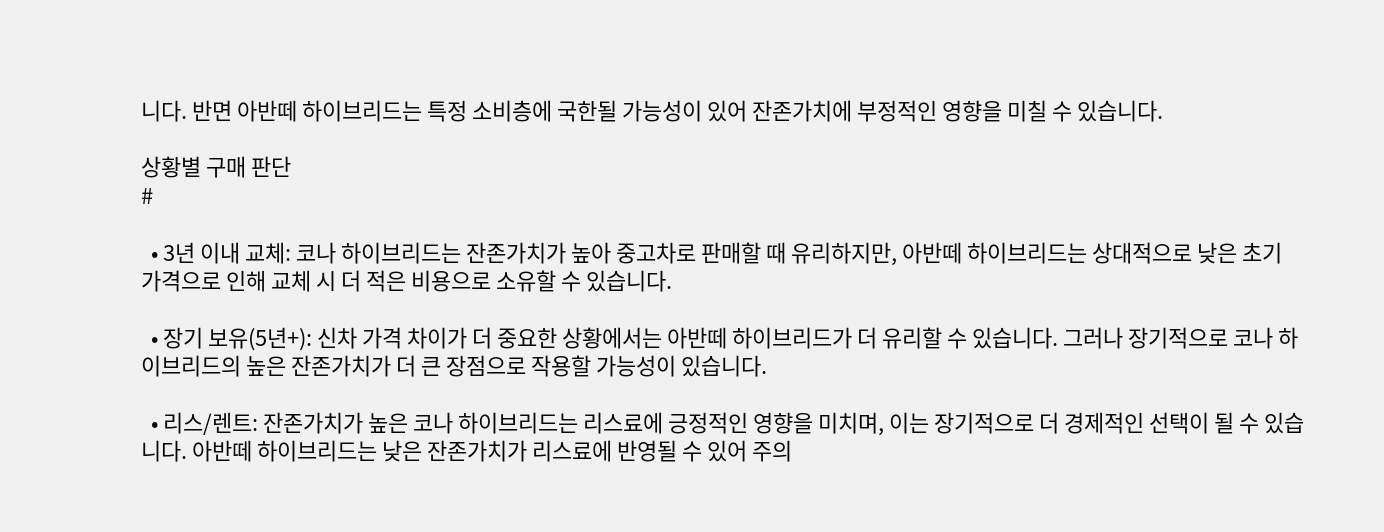니다. 반면 아반떼 하이브리드는 특정 소비층에 국한될 가능성이 있어 잔존가치에 부정적인 영향을 미칠 수 있습니다.

상황별 구매 판단
#

  • 3년 이내 교체: 코나 하이브리드는 잔존가치가 높아 중고차로 판매할 때 유리하지만, 아반떼 하이브리드는 상대적으로 낮은 초기 가격으로 인해 교체 시 더 적은 비용으로 소유할 수 있습니다.

  • 장기 보유(5년+): 신차 가격 차이가 더 중요한 상황에서는 아반떼 하이브리드가 더 유리할 수 있습니다. 그러나 장기적으로 코나 하이브리드의 높은 잔존가치가 더 큰 장점으로 작용할 가능성이 있습니다.

  • 리스/렌트: 잔존가치가 높은 코나 하이브리드는 리스료에 긍정적인 영향을 미치며, 이는 장기적으로 더 경제적인 선택이 될 수 있습니다. 아반떼 하이브리드는 낮은 잔존가치가 리스료에 반영될 수 있어 주의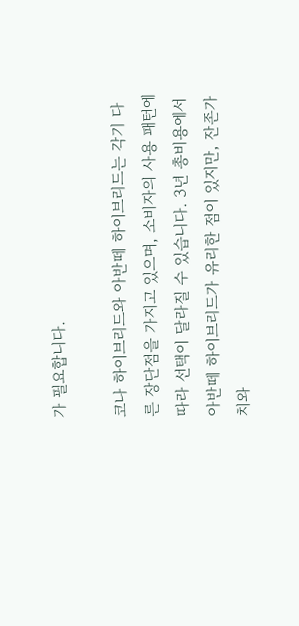가 필요합니다.

코나 하이브리드와 아반떼 하이브리드는 각기 다른 장단점을 가지고 있으며, 소비자의 사용 패턴에 따라 선택이 달라질 수 있습니다. 3년 총비용에서 아반떼 하이브리드가 유리한 점이 있지만, 잔존가치와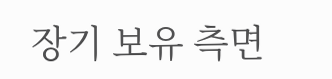장기 보유 측면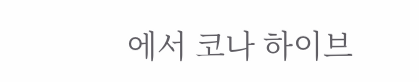에서 코나 하이브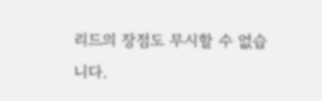리드의 장점도 무시할 수 없습니다.